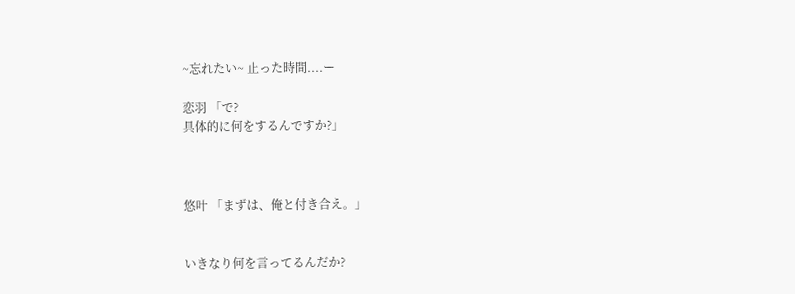~忘れたい~ 止った時間....ー

恋羽 「で?
具体的に何をするんですか?」



悠叶 「まずは、俺と付き合え。」


いきなり何を言ってるんだか?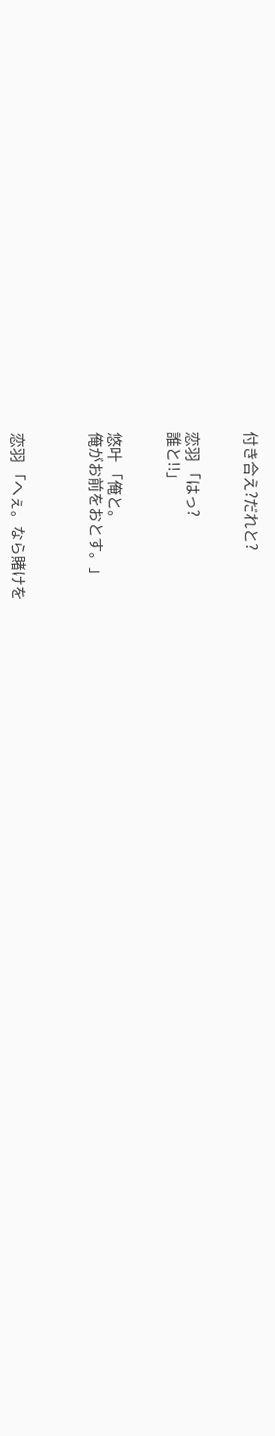付き合え?だれと?


恋羽 「はっ?
誰と!!」


悠叶 「俺と。
俺がお前をおとす。」



恋羽 「へぇ。なら賭けを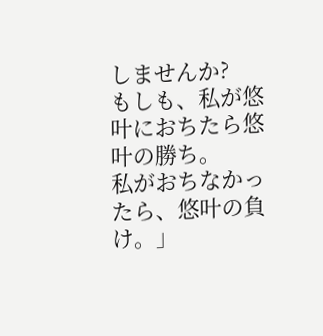しませんか?
もしも、私が悠叶におちたら悠
叶の勝ち。
私がおちなかったら、悠叶の負
け。」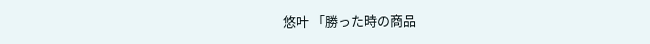悠叶 「勝った時の商品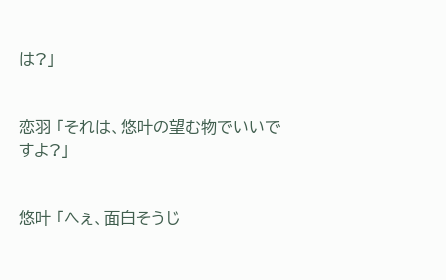は?」


恋羽 「それは、悠叶の望む物でいいで
すよ?」


悠叶 「へぇ、面白そうじ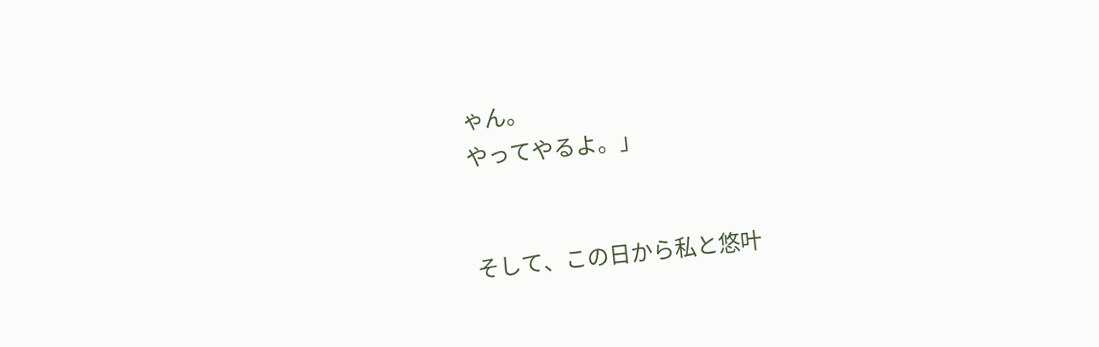ゃん。
やってやるよ。」


そして、この日から私と悠叶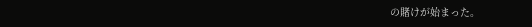の賭けが始まった。